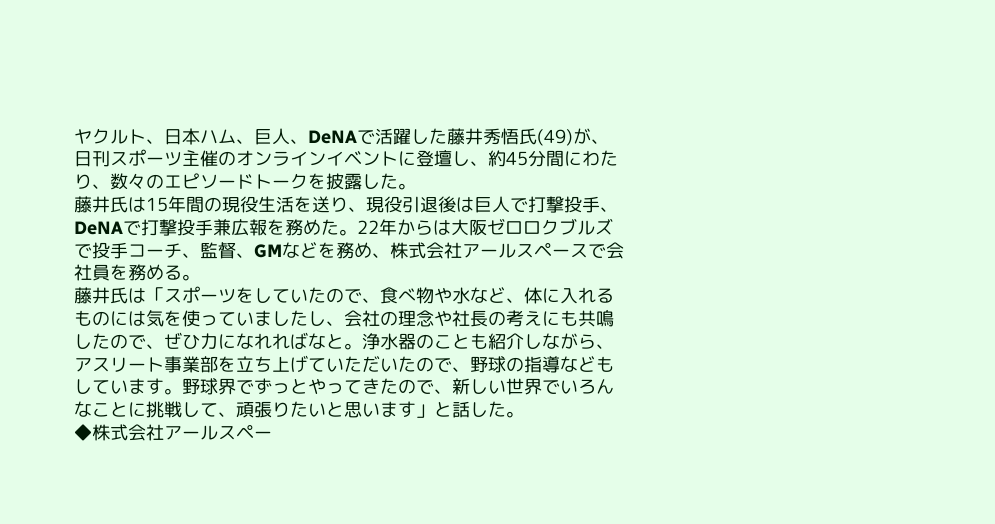ヤクルト、日本ハム、巨人、DeNAで活躍した藤井秀悟氏(49)が、日刊スポーツ主催のオンラインイベントに登壇し、約45分間にわたり、数々のエピソードトークを披露した。
藤井氏は15年間の現役生活を送り、現役引退後は巨人で打撃投手、DeNAで打撃投手兼広報を務めた。22年からは大阪ゼロロクブルズで投手コーチ、監督、GMなどを務め、株式会社アールスペースで会社員を務める。
藤井氏は「スポーツをしていたので、食べ物や水など、体に入れるものには気を使っていましたし、会社の理念や社長の考えにも共鳴したので、ぜひ力になれればなと。浄水器のことも紹介しながら、アスリート事業部を立ち上げていただいたので、野球の指導などもしています。野球界でずっとやってきたので、新しい世界でいろんなことに挑戦して、頑張りたいと思います」と話した。
◆株式会社アールスペー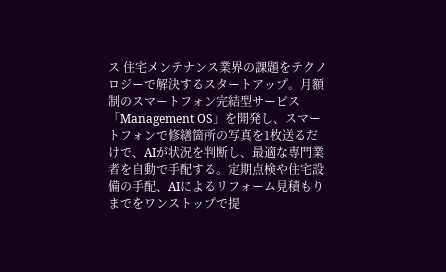ス 住宅メンテナンス業界の課題をテクノロジーで解決するスタートアップ。月額制のスマートフォン完結型サービス「Management OS」を開発し、スマートフォンで修繕箇所の写真を1枚送るだけで、AIが状況を判断し、最適な専門業者を自動で手配する。定期点検や住宅設備の手配、AIによるリフォーム見積もりまでをワンストップで提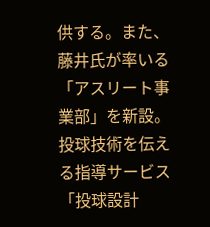供する。また、藤井氏が率いる「アスリート事業部」を新設。投球技術を伝える指導サービス「投球設計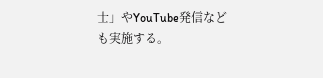士」やYouTube発信なども実施する。